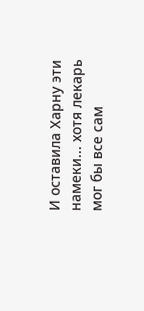И оставила Харну эти намеки... хотя лекарь мог бы все сам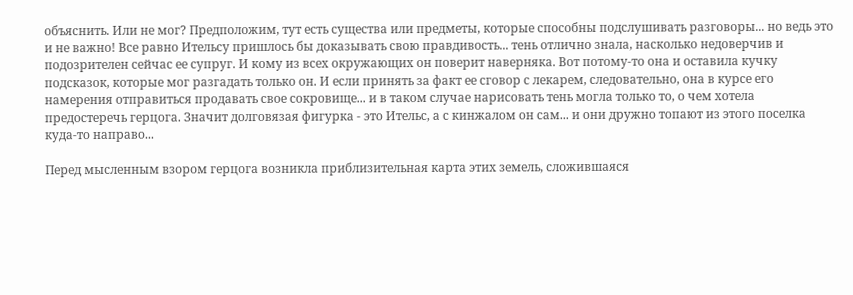объяснить. Или не мог? Предположим, тут есть существа или предметы, которые способны подслушивать разговоры... но ведь это и не важно! Все равно Ительсу пришлось бы доказывать свою правдивость... тень отлично знала, насколько недоверчив и подозрителен сейчас ее супруг. И кому из всех окружающих он поверит наверняка. Вот потому-то она и оставила кучку подсказок, которые мог разгадать только он. И если принять за факт ее сговор с лекарем, следовательно, она в курсе его намерения отправиться продавать свое сокровище... и в таком случае нарисовать тень могла только то, о чем хотела предостеречь герцога. Значит долговязая фигурка - это Ительс, а с кинжалом он сам... и они дружно топают из этого поселка куда-то направо...

Перед мысленным взором герцога возникла приблизительная карта этих земель, сложившаяся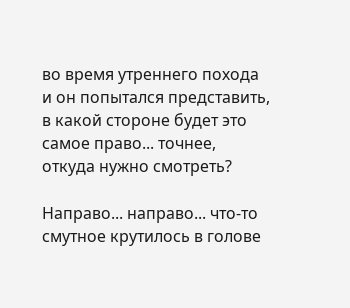во время утреннего похода и он попытался представить, в какой стороне будет это самое право... точнее, откуда нужно смотреть?

Направо... направо... что-то смутное крутилось в голове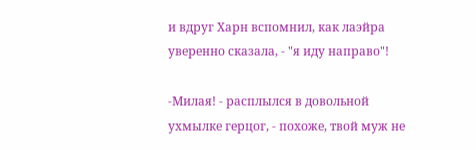и вдруг Харн вспомнил, как лаэйра уверенно сказала, - "я иду направо"!

-Милая! - расплылся в довольной ухмылке герцог, - похоже, твой муж не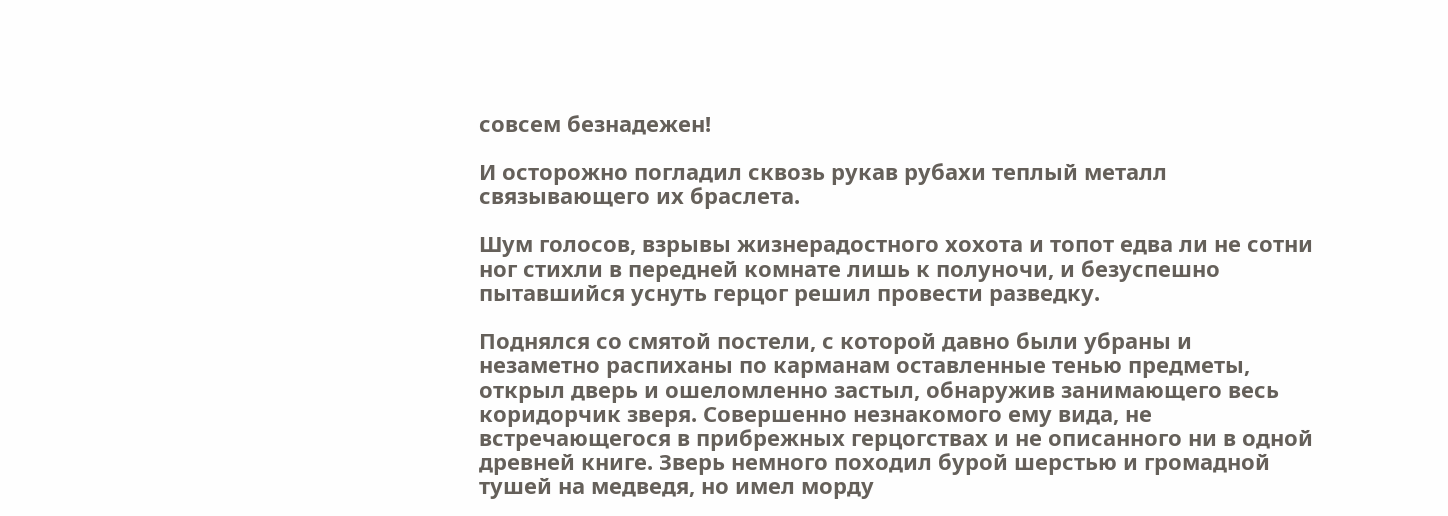совсем безнадежен!

И осторожно погладил сквозь рукав рубахи теплый металл связывающего их браслета.

Шум голосов, взрывы жизнерадостного хохота и топот едва ли не сотни ног стихли в передней комнате лишь к полуночи, и безуспешно пытавшийся уснуть герцог решил провести разведку.

Поднялся со смятой постели, с которой давно были убраны и незаметно распиханы по карманам оставленные тенью предметы, открыл дверь и ошеломленно застыл, обнаружив занимающего весь коридорчик зверя. Совершенно незнакомого ему вида, не встречающегося в прибрежных герцогствах и не описанного ни в одной древней книге. Зверь немного походил бурой шерстью и громадной тушей на медведя, но имел морду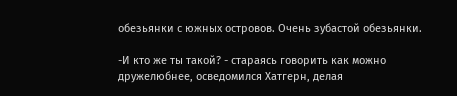обезьянки с южных островов. Очень зубастой обезьянки.

-И кто же ты такой? - стараясь говорить как можно дружелюбнее, осведомился Хатгерн, делая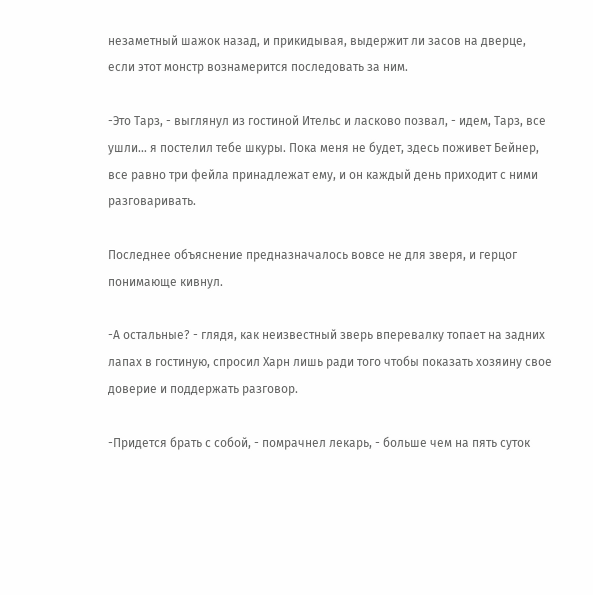незаметный шажок назад, и прикидывая, выдержит ли засов на дверце, если этот монстр вознамерится последовать за ним.

-Это Тарз, - выглянул из гостиной Ительс и ласково позвал, - идем, Тарз, все ушли... я постелил тебе шкуры. Пока меня не будет, здесь поживет Бейнер, все равно три фейла принадлежат ему, и он каждый день приходит с ними разговаривать.

Последнее объяснение предназначалось вовсе не для зверя, и герцог понимающе кивнул.

-А остальные? - глядя, как неизвестный зверь вперевалку топает на задних лапах в гостиную, спросил Харн лишь ради того чтобы показать хозяину свое доверие и поддержать разговор.

-Придется брать с собой, - помрачнел лекарь, - больше чем на пять суток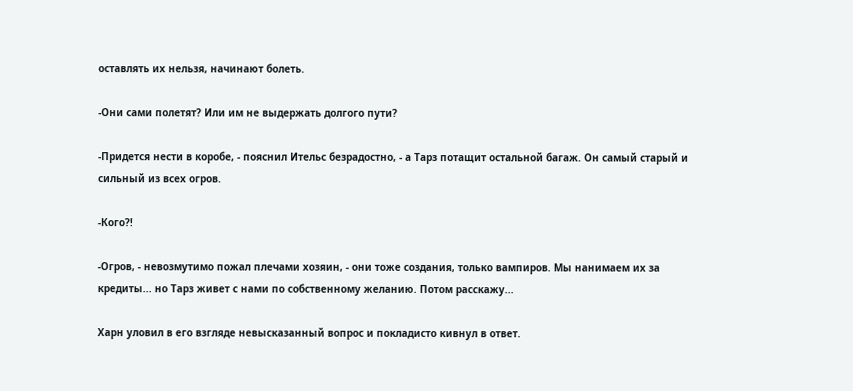оставлять их нельзя, начинают болеть.

-Они сами полетят? Или им не выдержать долгого пути?

-Придется нести в коробе, - пояснил Ительс безрадостно, - а Тарз потащит остальной багаж. Он самый старый и сильный из всех огров.

-Кого?!

-Огров, - невозмутимо пожал плечами хозяин, - они тоже создания, только вампиров. Мы нанимаем их за кредиты... но Тарз живет с нами по собственному желанию. Потом расскажу...

Харн уловил в его взгляде невысказанный вопрос и покладисто кивнул в ответ.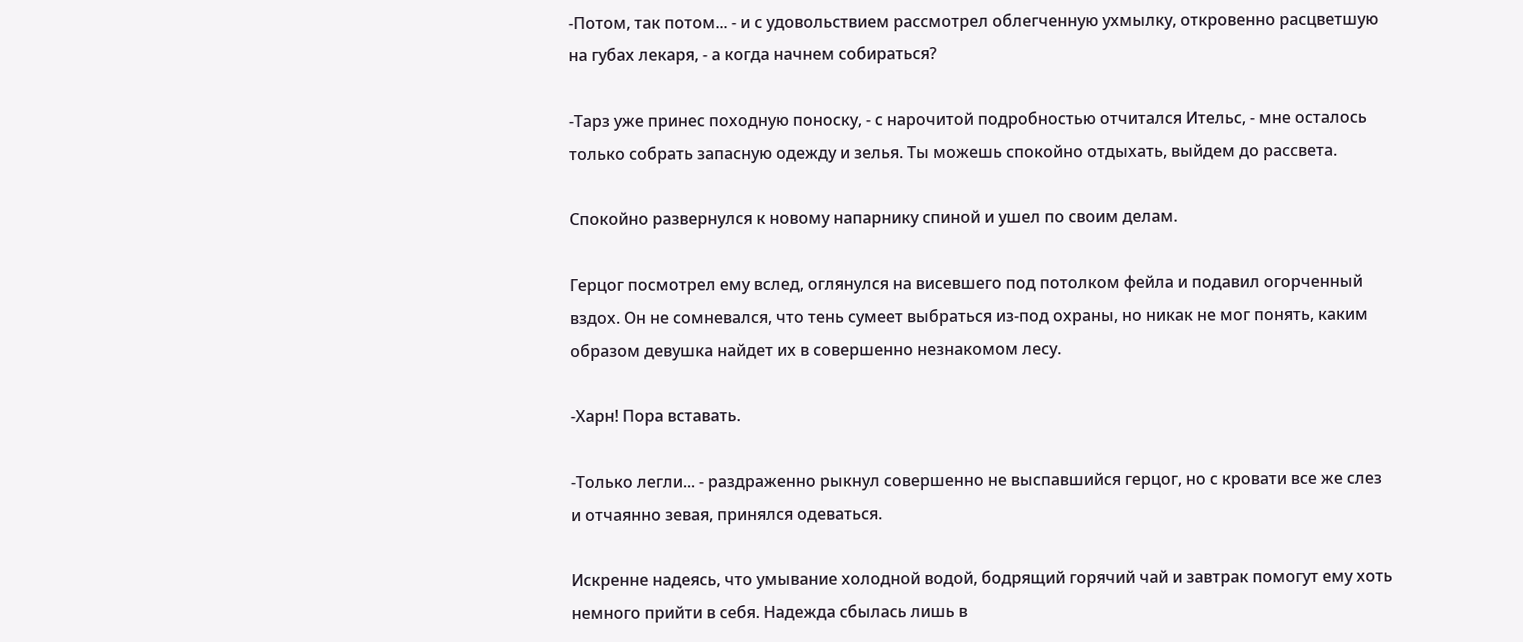-Потом, так потом... - и с удовольствием рассмотрел облегченную ухмылку, откровенно расцветшую на губах лекаря, - а когда начнем собираться?

-Тарз уже принес походную поноску, - с нарочитой подробностью отчитался Ительс, - мне осталось только собрать запасную одежду и зелья. Ты можешь спокойно отдыхать, выйдем до рассвета.

Спокойно развернулся к новому напарнику спиной и ушел по своим делам.

Герцог посмотрел ему вслед, оглянулся на висевшего под потолком фейла и подавил огорченный вздох. Он не сомневался, что тень сумеет выбраться из-под охраны, но никак не мог понять, каким образом девушка найдет их в совершенно незнакомом лесу.

-Харн! Пора вставать.

-Только легли... - раздраженно рыкнул совершенно не выспавшийся герцог, но с кровати все же слез и отчаянно зевая, принялся одеваться.

Искренне надеясь, что умывание холодной водой, бодрящий горячий чай и завтрак помогут ему хоть немного прийти в себя. Надежда сбылась лишь в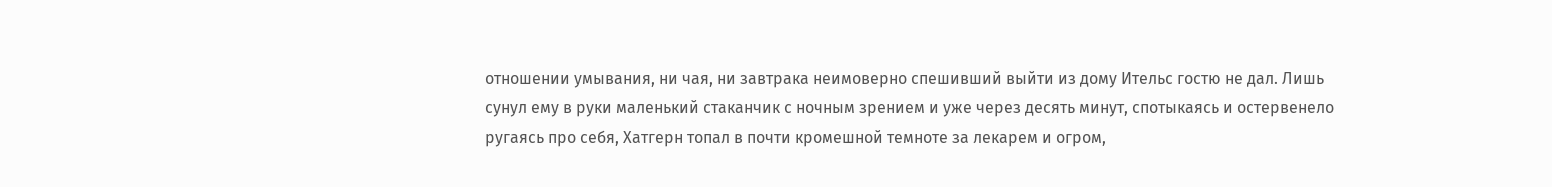отношении умывания, ни чая, ни завтрака неимоверно спешивший выйти из дому Ительс гостю не дал. Лишь сунул ему в руки маленький стаканчик с ночным зрением и уже через десять минут, спотыкаясь и остервенело ругаясь про себя, Хатгерн топал в почти кромешной темноте за лекарем и огром,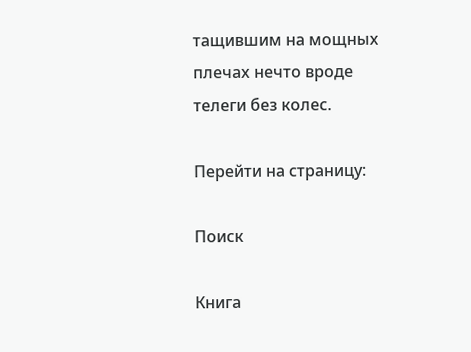тащившим на мощных плечах нечто вроде телеги без колес.

Перейти на страницу:

Поиск

Книга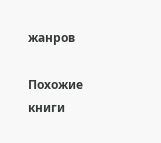жанров

Похожие книги